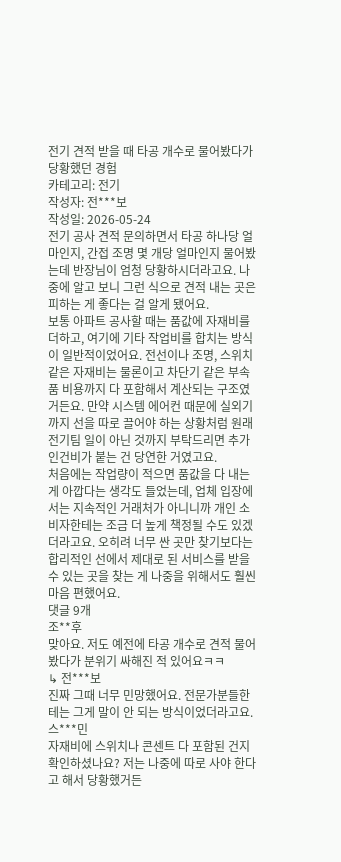전기 견적 받을 때 타공 개수로 물어봤다가 당황했던 경험
카테고리: 전기
작성자: 전***보
작성일: 2026-05-24
전기 공사 견적 문의하면서 타공 하나당 얼마인지, 간접 조명 몇 개당 얼마인지 물어봤는데 반장님이 엄청 당황하시더라고요. 나중에 알고 보니 그런 식으로 견적 내는 곳은 피하는 게 좋다는 걸 알게 됐어요.
보통 아파트 공사할 때는 품값에 자재비를 더하고, 여기에 기타 작업비를 합치는 방식이 일반적이었어요. 전선이나 조명, 스위치 같은 자재비는 물론이고 차단기 같은 부속품 비용까지 다 포함해서 계산되는 구조였거든요. 만약 시스템 에어컨 때문에 실외기까지 선을 따로 끌어야 하는 상황처럼 원래 전기팀 일이 아닌 것까지 부탁드리면 추가 인건비가 붙는 건 당연한 거였고요.
처음에는 작업량이 적으면 품값을 다 내는 게 아깝다는 생각도 들었는데, 업체 입장에서는 지속적인 거래처가 아니니까 개인 소비자한테는 조금 더 높게 책정될 수도 있겠더라고요. 오히려 너무 싼 곳만 찾기보다는 합리적인 선에서 제대로 된 서비스를 받을 수 있는 곳을 찾는 게 나중을 위해서도 훨씬 마음 편했어요.
댓글 9개
조**후
맞아요. 저도 예전에 타공 개수로 견적 물어봤다가 분위기 싸해진 적 있어요ㅋㅋ
↳ 전***보
진짜 그때 너무 민망했어요. 전문가분들한테는 그게 말이 안 되는 방식이었더라고요.
스***민
자재비에 스위치나 콘센트 다 포함된 건지 확인하셨나요? 저는 나중에 따로 사야 한다고 해서 당황했거든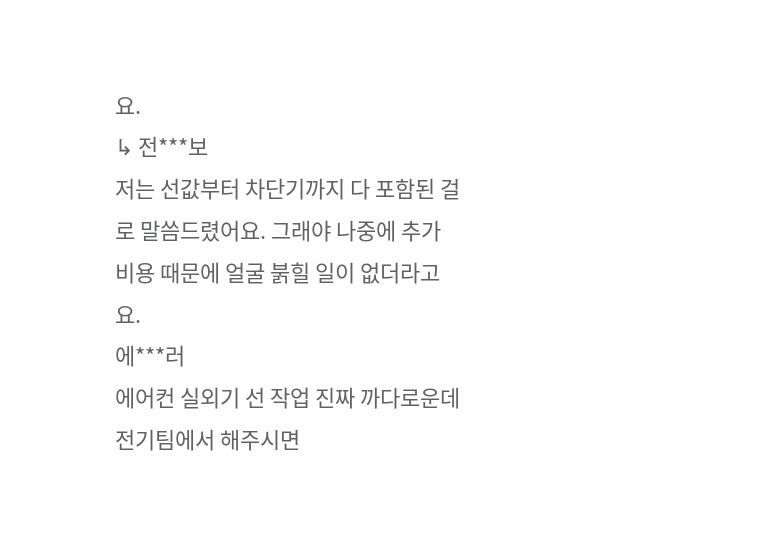요.
↳ 전***보
저는 선값부터 차단기까지 다 포함된 걸로 말씀드렸어요. 그래야 나중에 추가 비용 때문에 얼굴 붉힐 일이 없더라고요.
에***러
에어컨 실외기 선 작업 진짜 까다로운데 전기팀에서 해주시면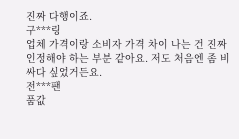진짜 다행이죠.
구***링
업체 가격이랑 소비자 가격 차이 나는 건 진짜 인정해야 하는 부분 같아요. 저도 처음엔 좀 비싸다 싶었거든요.
전***팬
품값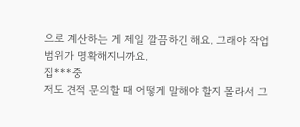으로 계산하는 게 제일 깔끔하긴 해요. 그래야 작업 범위가 명확해지니까요.
집***중
저도 견적 문의할 때 어떻게 말해야 할지 몰라서 그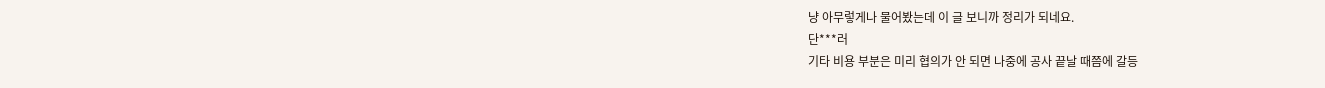냥 아무렇게나 물어봤는데 이 글 보니까 정리가 되네요.
단***러
기타 비용 부분은 미리 협의가 안 되면 나중에 공사 끝날 때쯤에 갈등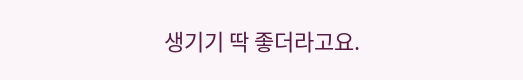생기기 딱 좋더라고요.